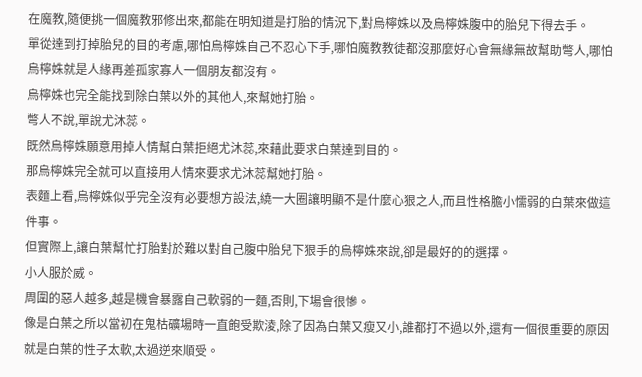在魔教,隨便挑一個魔教邪修出來,都能在明知道是打胎的情況下,對烏檸姝以及烏檸姝腹中的胎兒下得去手。
單從達到打掉胎兒的目的考慮,哪怕烏檸姝自己不忍心下手,哪怕魔教教徒都沒那麼好心會無緣無故幫助彆人,哪怕烏檸姝就是人緣再差孤家寡人一個朋友都沒有。
烏檸姝也完全能找到除白葉以外的其他人,來幫她打胎。
彆人不說,單說尤沐蕊。
既然烏檸姝願意用掉人情幫白葉拒絕尤沐蕊,來藉此要求白葉達到目的。
那烏檸姝完全就可以直接用人情來要求尤沐蕊幫她打胎。
表麵上看,烏檸姝似乎完全沒有必要想方設法,繞一大圈讓明顯不是什麼心狠之人,而且性格膽小懦弱的白葉來做這件事。
但實際上,讓白葉幫忙打胎對於難以對自己腹中胎兒下狠手的烏檸姝來說,卻是最好的的選擇。
小人服於威。
周圍的惡人越多,越是機會暴露自己軟弱的一麵,否則,下場會很慘。
像是白葉之所以當初在鬼枯礦場時一直飽受欺淩,除了因為白葉又瘦又小,誰都打不過以外,還有一個很重要的原因就是白葉的性子太軟,太過逆來順受。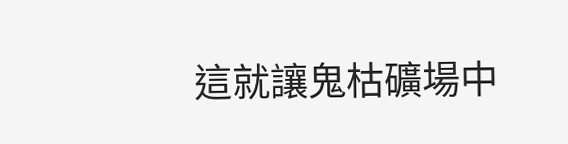這就讓鬼枯礦場中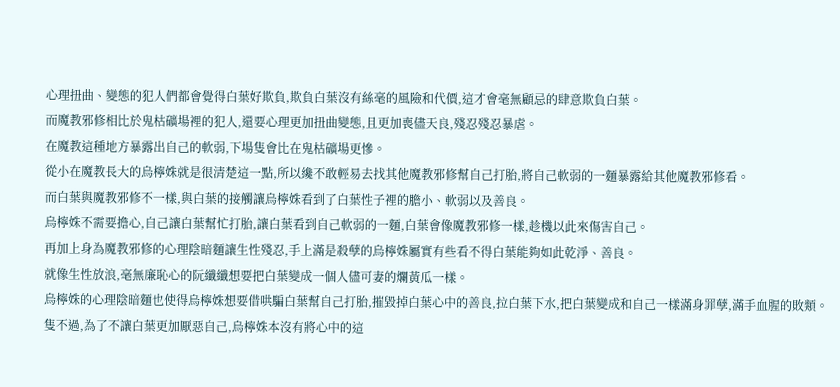心理扭曲、變態的犯人們都會覺得白葉好欺負,欺負白葉沒有絲毫的風險和代價,這才會毫無顧忌的肆意欺負白葉。
而魔教邪修相比於鬼枯礦場裡的犯人,還要心理更加扭曲變態,且更加喪儘天良,殘忍殘忍暴虐。
在魔教這種地方暴露出自己的軟弱,下場隻會比在鬼枯礦場更慘。
從小在魔教長大的烏檸姝就是很清楚這一點,所以纔不敢輕易去找其他魔教邪修幫自己打胎,將自己軟弱的一麵暴露給其他魔教邪修看。
而白葉與魔教邪修不一樣,與白葉的接觸讓烏檸姝看到了白葉性子裡的膽小、軟弱以及善良。
烏檸姝不需要擔心,自己讓白葉幫忙打胎,讓白葉看到自己軟弱的一麵,白葉會像魔教邪修一樣,趁機以此來傷害自己。
再加上身為魔教邪修的心理陰暗麵讓生性殘忍,手上滿是殺孽的烏檸姝屬實有些看不得白葉能夠如此乾淨、善良。
就像生性放浪,毫無廉恥心的阮纖纖想要把白葉變成一個人儘可妻的爛黃瓜一樣。
烏檸姝的心理陰暗麵也使得烏檸姝想要借哄騙白葉幫自己打胎,摧毀掉白葉心中的善良,拉白葉下水,把白葉變成和自己一樣滿身罪孽,滿手血腥的敗類。
隻不過,為了不讓白葉更加厭惡自己,烏檸姝本沒有將心中的這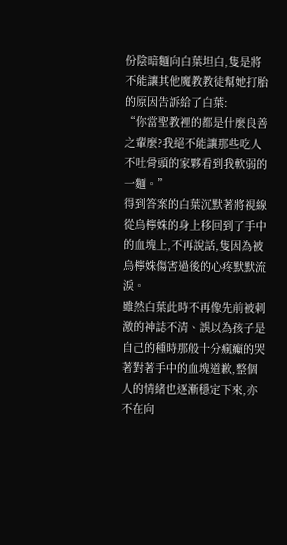份陰暗麵向白葉坦白,隻是將不能讓其他魔教教徒幫她打胎的原因告訴給了白葉:
“你當聖教裡的都是什麼良善之輩麼?我絕不能讓那些吃人不吐骨頭的家夥看到我軟弱的一麵。”
得到答案的白葉沉默著將視線從烏檸姝的身上移回到了手中的血塊上,不再說話,隻因為被烏檸姝傷害過後的心疼默默流淚。
雖然白葉此時不再像先前被刺激的神誌不清、誤以為孩子是自己的種時那般十分瘋癲的哭著對著手中的血塊道歉,整個人的情緒也逐漸穩定下來,亦不在向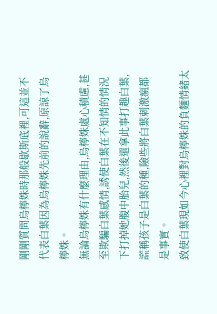剛剛質問烏檸姝時那般歇斯底裡,可這並不代表白葉因為烏檸姝先前的說辭,原諒了烏檸姝。
無論烏檸姝有什麼理由,烏檸姝處心積慮,甚至欺騙白葉感情,誘使白葉在不知情的情況下打掉她腹中胎兒,然後還拿此事打趣白葉,謊稱孩子是白葉的種,險些將白葉刺激瘋都是事實。
致使白葉現如今心裡對烏檸姝的負麵情緒太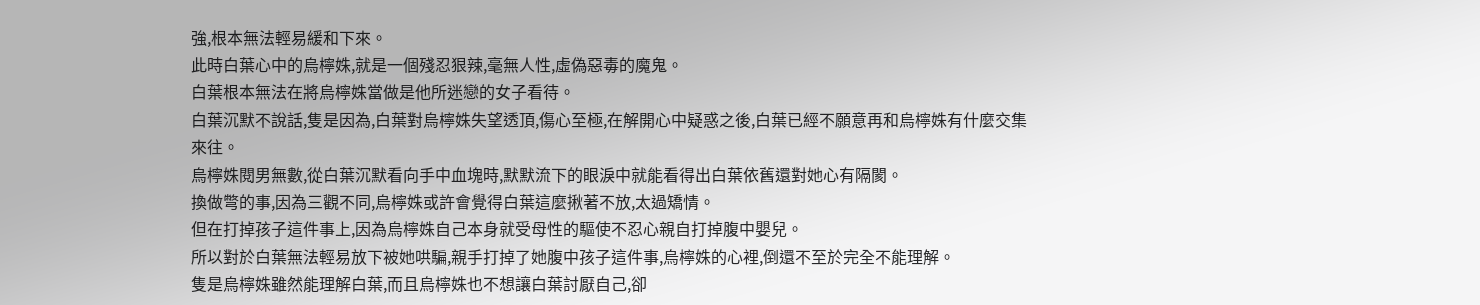強,根本無法輕易緩和下來。
此時白葉心中的烏檸姝,就是一個殘忍狠辣,毫無人性,虛偽惡毒的魔鬼。
白葉根本無法在將烏檸姝當做是他所迷戀的女子看待。
白葉沉默不說話,隻是因為,白葉對烏檸姝失望透頂,傷心至極,在解開心中疑惑之後,白葉已經不願意再和烏檸姝有什麼交集來往。
烏檸姝閱男無數,從白葉沉默看向手中血塊時,默默流下的眼淚中就能看得出白葉依舊還對她心有隔閡。
換做彆的事,因為三觀不同,烏檸姝或許會覺得白葉這麼揪著不放,太過矯情。
但在打掉孩子這件事上,因為烏檸姝自己本身就受母性的驅使不忍心親自打掉腹中嬰兒。
所以對於白葉無法輕易放下被她哄騙,親手打掉了她腹中孩子這件事,烏檸姝的心裡,倒還不至於完全不能理解。
隻是烏檸姝雖然能理解白葉,而且烏檸姝也不想讓白葉討厭自己,卻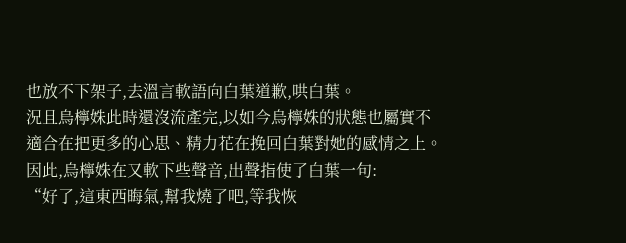也放不下架子,去溫言軟語向白葉道歉,哄白葉。
況且烏檸姝此時還沒流產完,以如今烏檸姝的狀態也屬實不適合在把更多的心思、精力花在挽回白葉對她的感情之上。
因此,烏檸姝在又軟下些聲音,出聲指使了白葉一句:
“好了,這東西晦氣,幫我燒了吧,等我恢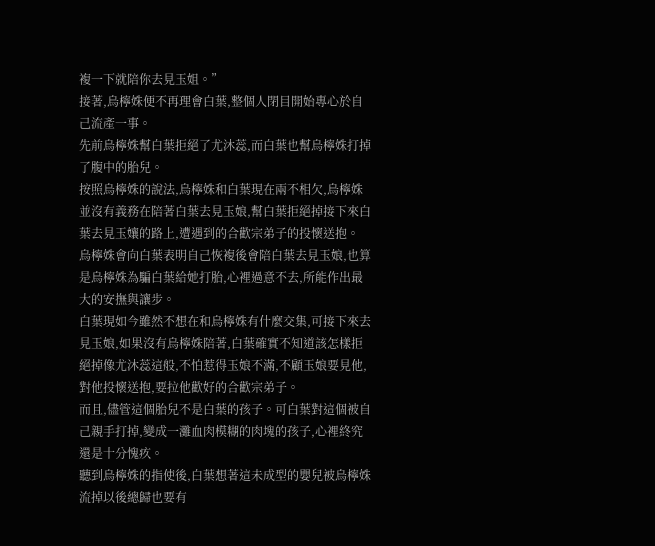複一下就陪你去見玉姐。”
接著,烏檸姝便不再理會白葉,整個人閉目開始專心於自己流產一事。
先前烏檸姝幫白葉拒絕了尤沐蕊,而白葉也幫烏檸姝打掉了腹中的胎兒。
按照烏檸姝的說法,烏檸姝和白葉現在兩不相欠,烏檸姝並沒有義務在陪著白葉去見玉娘,幫白葉拒絕掉接下來白葉去見玉孃的路上,遭遇到的合歡宗弟子的投懷送抱。
烏檸姝會向白葉表明自己恢複後會陪白葉去見玉娘,也算是烏檸姝為騙白葉給她打胎,心裡過意不去,所能作出最大的安撫與讓步。
白葉現如今雖然不想在和烏檸姝有什麼交集,可接下來去見玉娘,如果沒有烏檸姝陪著,白葉確實不知道該怎樣拒絕掉像尤沐蕊這般,不怕惹得玉娘不滿,不顧玉娘要見他,對他投懷送抱,要拉他歡好的合歡宗弟子。
而且,儘管這個胎兒不是白葉的孩子。可白葉對這個被自己親手打掉,變成一灘血肉模糊的肉塊的孩子,心裡終究還是十分愧疚。
聽到烏檸姝的指使後,白葉想著這未成型的嬰兒被烏檸姝流掉以後總歸也要有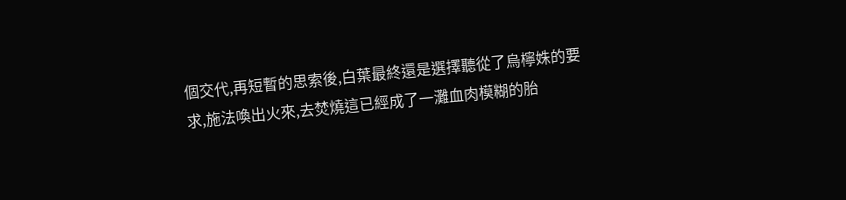個交代,再短暫的思索後,白葉最終還是選擇聽從了烏檸姝的要求,施法喚出火來,去焚燒這已經成了一灘血肉模糊的胎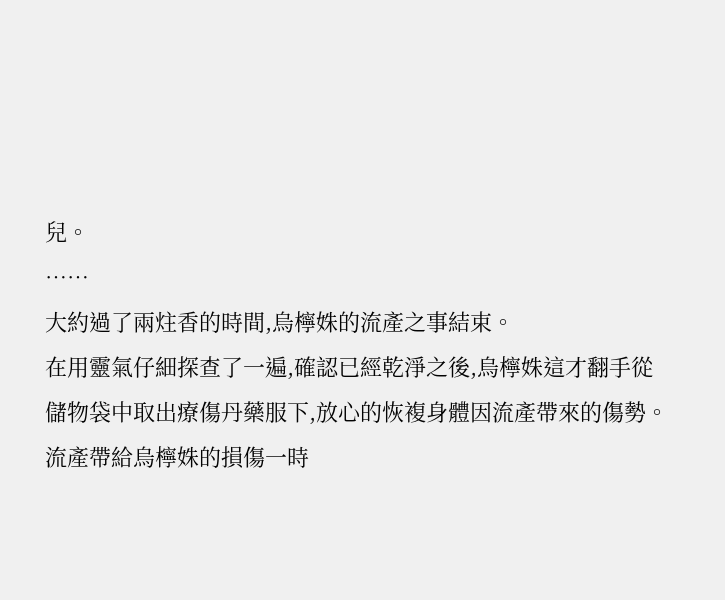兒。
……
大約過了兩炷香的時間,烏檸姝的流產之事結束。
在用靈氣仔細探查了一遍,確認已經乾淨之後,烏檸姝這才翻手從儲物袋中取出療傷丹藥服下,放心的恢複身體因流產帶來的傷勢。
流產帶給烏檸姝的損傷一時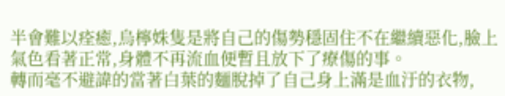半會難以痊癒,烏檸姝隻是將自己的傷勢穩固住不在繼續惡化,臉上氣色看著正常,身體不再流血便暫且放下了療傷的事。
轉而毫不避諱的當著白葉的麵脫掉了自己身上滿是血汙的衣物,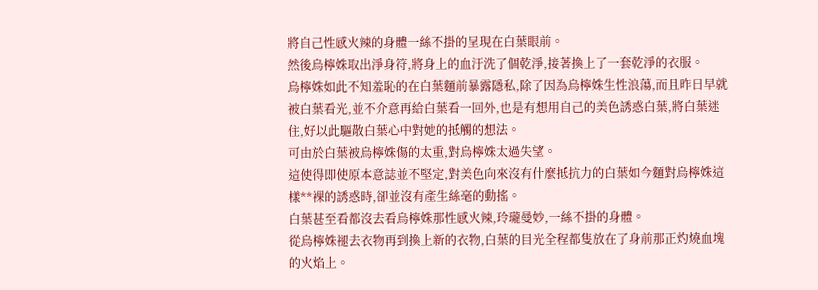將自己性感火辣的身體一絲不掛的呈現在白葉眼前。
然後烏檸姝取出淨身符,將身上的血汙洗了個乾淨,接著換上了一套乾淨的衣服。
烏檸姝如此不知羞恥的在白葉麵前暴露隱私,除了因為烏檸姝生性浪蕩,而且昨日早就被白葉看光,並不介意再給白葉看一回外,也是有想用自己的美色誘惑白葉,將白葉迷住,好以此驅散白葉心中對她的抵觸的想法。
可由於白葉被烏檸姝傷的太重,對烏檸姝太過失望。
這使得即使原本意誌並不堅定,對美色向來沒有什麼抵抗力的白葉如今麵對烏檸姝這樣**裸的誘惑時,卻並沒有產生絲毫的動搖。
白葉甚至看都沒去看烏檸姝那性感火辣,玲瓏曼妙,一絲不掛的身體。
從烏檸姝褪去衣物再到換上新的衣物,白葉的目光全程都隻放在了身前那正灼燒血塊的火焰上。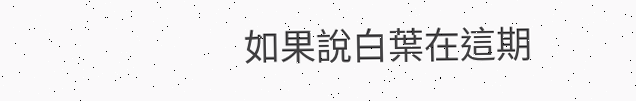如果說白葉在這期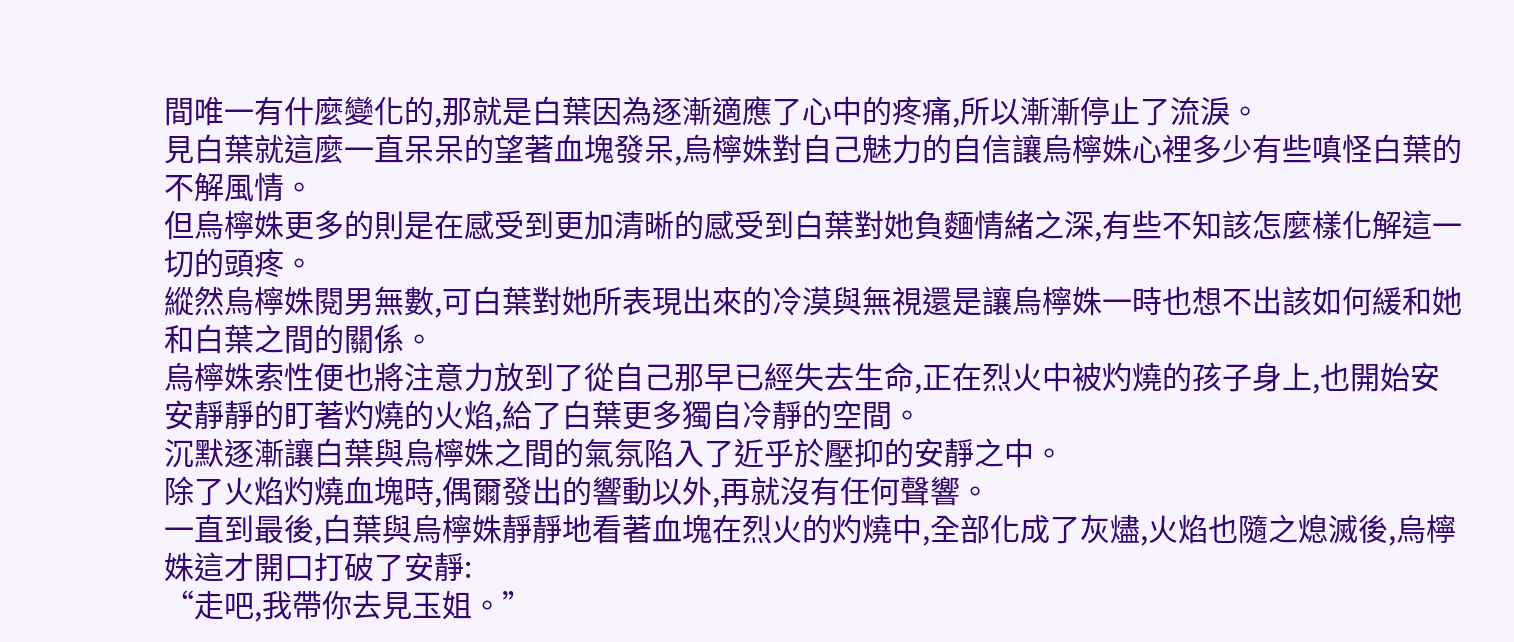間唯一有什麼變化的,那就是白葉因為逐漸適應了心中的疼痛,所以漸漸停止了流淚。
見白葉就這麼一直呆呆的望著血塊發呆,烏檸姝對自己魅力的自信讓烏檸姝心裡多少有些嗔怪白葉的不解風情。
但烏檸姝更多的則是在感受到更加清晰的感受到白葉對她負麵情緒之深,有些不知該怎麼樣化解這一切的頭疼。
縱然烏檸姝閱男無數,可白葉對她所表現出來的冷漠與無視還是讓烏檸姝一時也想不出該如何緩和她和白葉之間的關係。
烏檸姝索性便也將注意力放到了從自己那早已經失去生命,正在烈火中被灼燒的孩子身上,也開始安安靜靜的盯著灼燒的火焰,給了白葉更多獨自冷靜的空間。
沉默逐漸讓白葉與烏檸姝之間的氣氛陷入了近乎於壓抑的安靜之中。
除了火焰灼燒血塊時,偶爾發出的響動以外,再就沒有任何聲響。
一直到最後,白葉與烏檸姝靜靜地看著血塊在烈火的灼燒中,全部化成了灰燼,火焰也隨之熄滅後,烏檸姝這才開口打破了安靜:
“走吧,我帶你去見玉姐。”